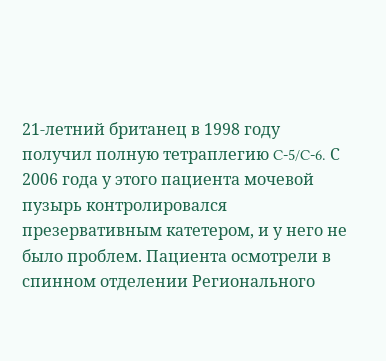21-летний британец в 1998 году получил полную тетраплегию C-5/C-6. С 2006 года у этого пациента мочевой пузырь контролировался презервативным катетером, и у него не было проблем. Пациента осмотрели в спинном отделении Регионального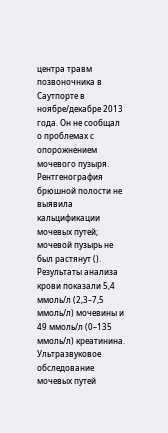центра травм позвоночника в Саутпорте в ноябре/декабре 2013 года. Он не сообщал о проблемах с опорожнением мочевого пузыря. Рентгенография брюшной полости не выявила кальцификации мочевых путей; мочевой пузырь не был растянут (). Результаты анализа крови показали 5,4 ммоль/л (2,3–7,5 ммоль/л) мочевины и 49 ммоль/л (0–135 ммоль/л) креатинина. Ультразвуковое обследование мочевых путей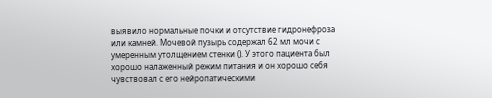выявило нормальные почки и отсутствие гидронефроза или камней. Мочевой пузырь содержал 62 мл мочи с умеренным утолщением стенки (). У этого пациента был хорошо налаженный режим питания и он хорошо себя чувствовал с его нейропатическими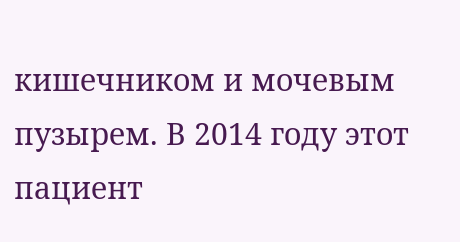кишечником и мочевым пузырем. В 2014 году этот пациент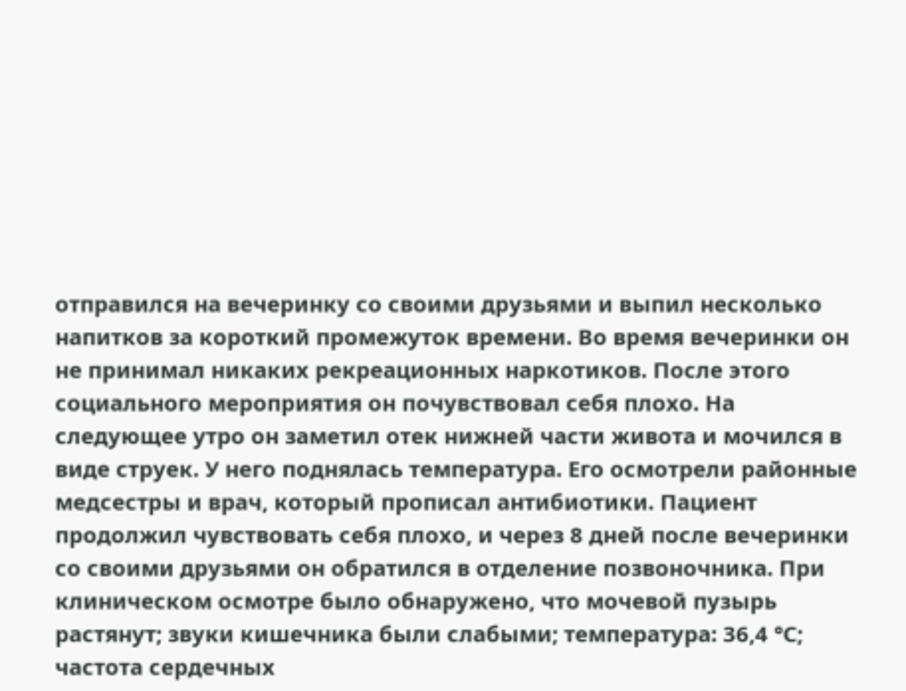отправился на вечеринку со своими друзьями и выпил несколько напитков за короткий промежуток времени. Во время вечеринки он не принимал никаких рекреационных наркотиков. После этого социального мероприятия он почувствовал себя плохо. На следующее утро он заметил отек нижней части живота и мочился в виде струек. У него поднялась температура. Его осмотрели районные медсестры и врач, который прописал антибиотики. Пациент продолжил чувствовать себя плохо, и через 8 дней после вечеринки со своими друзьями он обратился в отделение позвоночника. При клиническом осмотре было обнаружено, что мочевой пузырь растянут; звуки кишечника были слабыми; температура: 36,4 °С; частота сердечных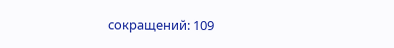сокращений: 109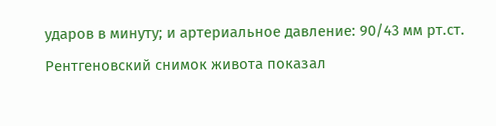ударов в минуту; и артериальное давление: 90/43 мм рт.ст. Рентгеновский снимок живота показал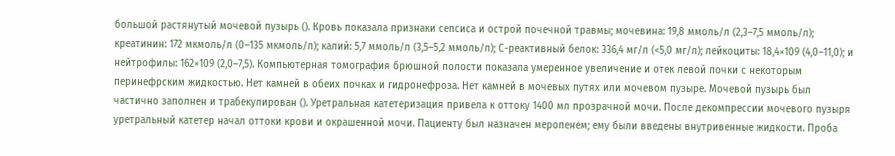большой растянутый мочевой пузырь (). Кровь показала признаки сепсиса и острой почечной травмы; мочевина: 19,8 ммоль/л (2,3–7,5 ммоль/л); креатинин: 172 мкмоль/л (0–135 мкмоль/л); калий: 5,7 ммоль/л (3,5–5,2 ммоль/л); С-реактивный белок: 336,4 мг/л (<5,0 мг/л); лейкоциты: 18,4×109 (4,0–11,0); и нейтрофилы: 162×109 (2,0–7,5). Компьютерная томография брюшной полости показала умеренное увеличение и отек левой почки с некоторым перинефрским жидкостью. Нет камней в обеих почках и гидронефроза. Нет камней в мочевых путях или мочевом пузыре. Мочевой пузырь был частично заполнен и трабекулирован (). Уретральная катетеризация привела к оттоку 1400 мл прозрачной мочи. После декомпрессии мочевого пузыря уретральный катетер начал оттоки крови и окрашенной мочи. Пациенту был назначен меропенем; ему были введены внутривенные жидкости. Проба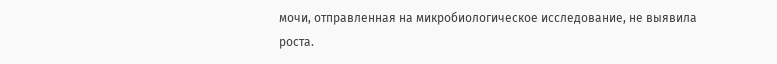мочи, отправленная на микробиологическое исследование, не выявила роста.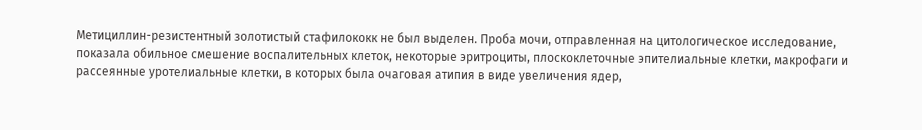Метициллин-резистентный золотистый стафилококк не был выделен. Проба мочи, отправленная на цитологическое исследование, показала обильное смешение воспалительных клеток, некоторые эритроциты, плоскоклеточные эпителиальные клетки, макрофаги и рассеянные уротелиальные клетки, в которых была очаговая атипия в виде увеличения ядер,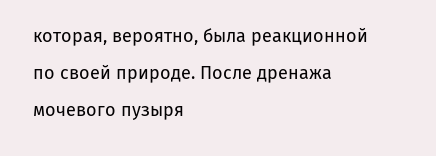которая, вероятно, была реакционной по своей природе. После дренажа мочевого пузыря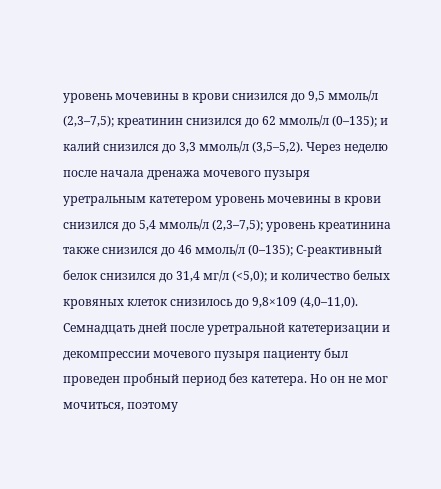уровень мочевины в крови снизился до 9,5 ммоль/л (2,3–7,5); креатинин снизился до 62 ммоль/л (0–135); и калий снизился до 3,3 ммоль/л (3,5–5,2). Через неделю после начала дренажа мочевого пузыря уретральным катетером уровень мочевины в крови снизился до 5,4 ммоль/л (2,3–7,5); уровень креатинина также снизился до 46 ммоль/л (0–135); С-реактивный белок снизился до 31,4 мг/л (<5,0); и количество белых кровяных клеток снизилось до 9,8×109 (4,0–11,0). Семнадцать дней после уретральной катетеризации и декомпрессии мочевого пузыря пациенту был проведен пробный период без катетера. Но он не мог мочиться, поэтому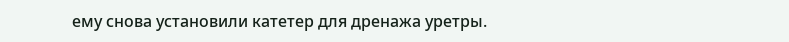ему снова установили катетер для дренажа уретры.